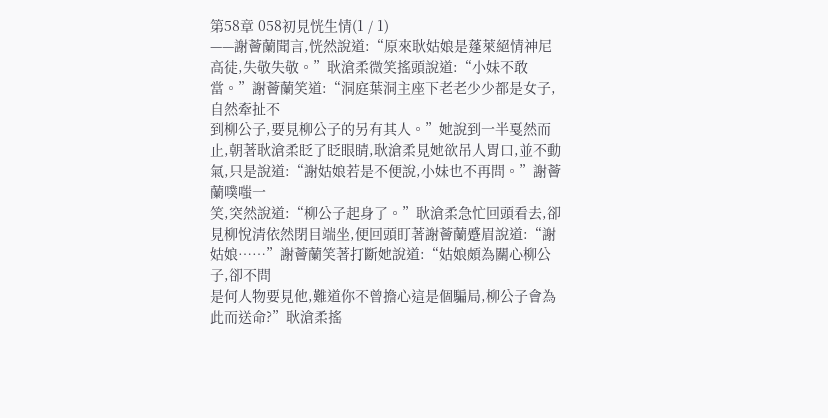第58章 058初見恍生情(1 / 1)
——謝薈蘭聞言,恍然說道:“原來耿姑娘是蓬萊絕情神尼高徒,失敬失敬。”耿滄柔微笑搖頭說道:“小妹不敢當。”謝薈蘭笑道:“洞庭葉洞主座下老老少少都是女子,自然牽扯不
到柳公子,要見柳公子的另有其人。”她說到一半戛然而止,朝著耿滄柔眨了眨眼睛,耿滄柔見她欲吊人胃口,並不動氣,只是說道:“謝姑娘若是不便說,小妹也不再問。”謝薈蘭噗嗤一
笑,突然說道:“柳公子起身了。”耿滄柔急忙回頭看去,卻見柳悅清依然閉目端坐,便回頭盯著謝薈蘭蹙眉說道:“謝姑娘……”謝薈蘭笑著打斷她說道:“姑娘頗為關心柳公子,卻不問
是何人物要見他,難道你不曾擔心這是個騙局,柳公子會為此而送命?”耿滄柔搖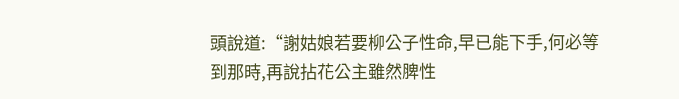頭說道:“謝姑娘若要柳公子性命,早已能下手,何必等到那時,再說拈花公主雖然脾性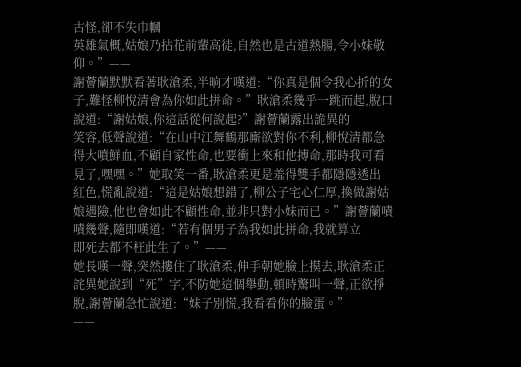古怪,卻不失巾幗
英雄氣概,姑娘乃拈花前輩高徒,自然也是古道熱腸,令小妹敬仰。”——
謝薈蘭默默看著耿滄柔,半晌才嘆道:“你真是個令我心折的女子,難怪柳悅清會為你如此拼命。”耿滄柔幾乎一跳而起,脫口說道:“謝姑娘,你這話從何說起?”謝薈蘭露出詭異的
笑容,低聲說道:“在山中江舞鶴那廝欲對你不利,柳悅清都急得大噴鮮血,不顧自家性命,也要衝上來和他搏命,那時我可看見了,嘿嘿。”她取笑一番,耿滄柔更是羞得雙手都隱隱透出
紅色,慌亂說道:“這是姑娘想錯了,柳公子宅心仁厚,換做謝姑娘遇險,他也會如此不顧性命,並非只對小妹而已。”謝薈蘭嘖嘖幾聲,隨即嘆道:“若有個男子為我如此拼命,我就算立
即死去都不枉此生了。”——
她長嘆一聲,突然摟住了耿滄柔,伸手朝她臉上摸去,耿滄柔正詫異她說到“死”字,不防她這個舉動,頓時驚叫一聲,正欲掙脫,謝薈蘭急忙說道:“妹子別慌,我看看你的臉蛋。”
——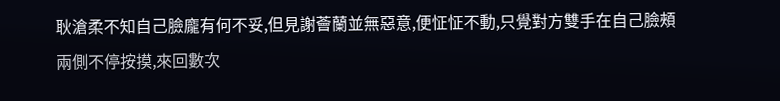耿滄柔不知自己臉龐有何不妥,但見謝薈蘭並無惡意,便怔怔不動,只覺對方雙手在自己臉頰兩側不停按摸,來回數次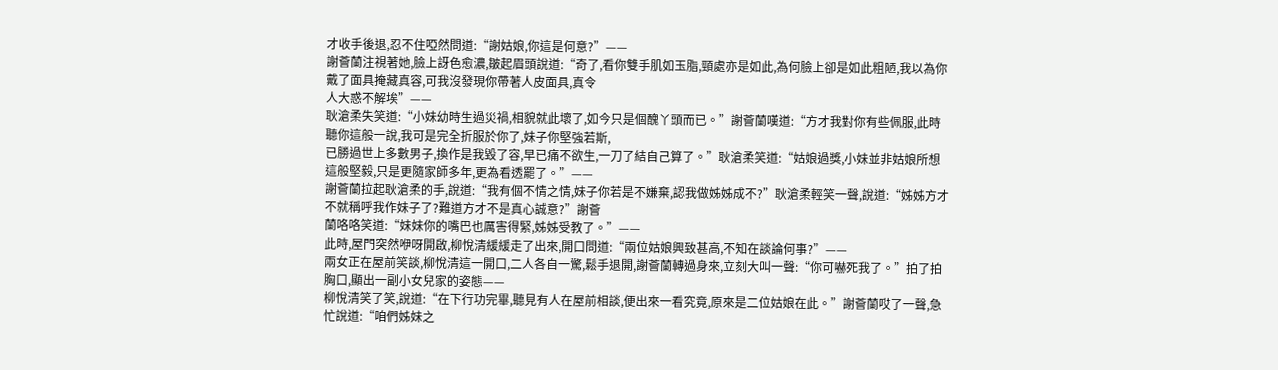才收手後退,忍不住啞然問道:“謝姑娘,你這是何意?”——
謝薈蘭注視著她,臉上訝色愈濃,皺起眉頭說道:“奇了,看你雙手肌如玉脂,頸處亦是如此,為何臉上卻是如此粗陋,我以為你戴了面具掩藏真容,可我沒發現你帶著人皮面具,真令
人大惑不解埃”——
耿滄柔失笑道:“小妹幼時生過災禍,相貌就此壞了,如今只是個醜丫頭而已。”謝薈蘭嘆道:“方才我對你有些佩服,此時聽你這般一說,我可是完全折服於你了,妹子你堅強若斯,
已勝過世上多數男子,換作是我毀了容,早已痛不欲生,一刀了結自己算了。”耿滄柔笑道:“姑娘過獎,小妹並非姑娘所想這般堅毅,只是更隨家師多年,更為看透罷了。”——
謝薈蘭拉起耿滄柔的手,說道:“我有個不情之情,妹子你若是不嫌棄,認我做姊姊成不?”耿滄柔輕笑一聲,說道:“姊姊方才不就稱呼我作妹子了?難道方才不是真心誠意?”謝薈
蘭咯咯笑道:“妹妹你的嘴巴也厲害得緊,姊姊受教了。”——
此時,屋門突然咿呀開啟,柳悅清緩緩走了出來,開口問道:“兩位姑娘興致甚高,不知在談論何事?”——
兩女正在屋前笑談,柳悅清這一開口,二人各自一驚,鬆手退開,謝薈蘭轉過身來,立刻大叫一聲:“你可嚇死我了。”拍了拍胸口,顯出一副小女兒家的姿態——
柳悅清笑了笑,說道:“在下行功完畢,聽見有人在屋前相談,便出來一看究竟,原來是二位姑娘在此。”謝薈蘭哎了一聲,急忙說道:“咱們姊妹之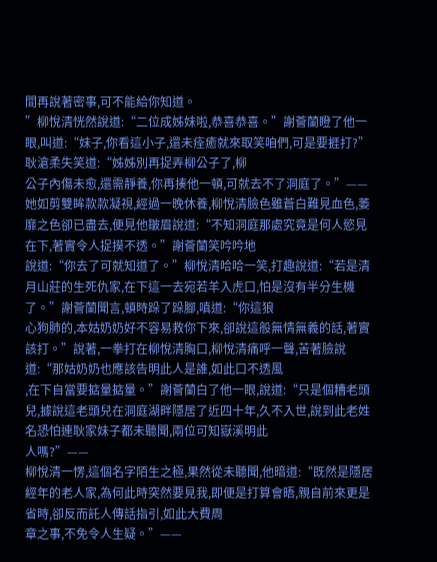間再說著密事,可不能給你知道。
”柳悅清恍然說道:“二位成姊妹啦,恭喜恭喜。”謝薈蘭瞪了他一眼,叫道:“妹子,你看這小子,還未痊癒就來取笑咱們,可是要捱打?”耿滄柔失笑道:“姊姊別再捉弄柳公子了,柳
公子內傷未愈,還需靜養,你再揍他一頓,可就去不了洞庭了。”——
她如剪雙眸款款凝視,經過一晚休養,柳悅清臉色雖蒼白難見血色,萎靡之色卻已盡去,便見他皺眉說道:“不知洞庭那處究竟是何人慾見在下,著實令人捉摸不透。”謝薈蘭笑吟吟地
說道:“你去了可就知道了。”柳悅清哈哈一笑,打趣說道:“若是清月山莊的生死仇家,在下這一去宛若羊入虎口,怕是沒有半分生機了。”謝薈蘭聞言,頓時跺了跺腳,嗔道:“你這狼
心狗肺的,本姑奶奶好不容易救你下來,卻說這般無情無義的話,著實該打。”說著,一拳打在柳悅清胸口,柳悅清痛呼一聲,苦著臉說道:“那姑奶奶也應該告明此人是誰,如此口不透風
,在下自當要掂量掂量。”謝薈蘭白了他一眼,說道:“只是個糟老頭兒,據說這老頭兒在洞庭湖畔隱居了近四十年,久不入世,說到此老姓名恐怕連耿家妹子都未聽聞,兩位可知嶽溪明此
人嗎?”——
柳悅清一愣,這個名字陌生之極,果然從未聽聞,他暗道:“既然是隱居經年的老人家,為何此時突然要見我,即便是打算會晤,親自前來更是省時,卻反而託人傳話指引,如此大費周
章之事,不免令人生疑。”——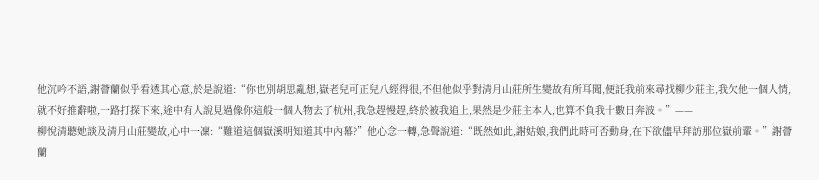他沉吟不語,謝薈蘭似乎看透其心意,於是說道:“你也別胡思亂想,嶽老兒可正兒八經得很,不但他似乎對清月山莊所生變故有所耳聞,便託我前來尋找柳少莊主,我欠他一個人情,
就不好推辭啦,一路打探下來,途中有人說見過像你這般一個人物去了杭州,我急趕慢趕,終於被我追上,果然是少莊主本人,也算不負我十數日奔波。”——
柳悅清聽她談及清月山莊變故,心中一凜:“難道這個嶽溪明知道其中內幕?”他心念一轉,急聲說道:“既然如此,謝姑娘,我們此時可否動身,在下欲儘早拜訪那位嶽前輩。”謝薈
蘭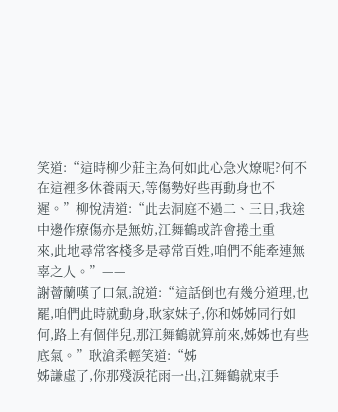笑道:“這時柳少莊主為何如此心急火燎呢?何不在這裡多休養兩天,等傷勢好些再動身也不遲。”柳悅清道:“此去洞庭不過二、三日,我途中邊作療傷亦是無妨,江舞鶴或許會捲土重
來,此地尋常客棧多是尋常百姓,咱們不能牽連無辜之人。”——
謝薈蘭嘆了口氣,說道:“這話倒也有幾分道理,也罷,咱們此時就動身,耿家妹子,你和姊姊同行如何,路上有個伴兒,那江舞鶴就算前來,姊姊也有些底氣。”耿滄柔輕笑道:“姊
姊謙虛了,你那殘淚花雨一出,江舞鶴就束手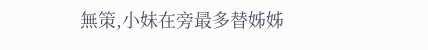無策,小妹在旁最多替姊姊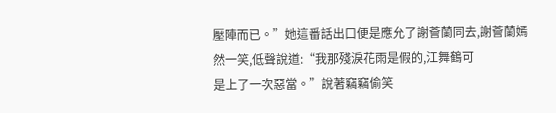壓陣而已。”她這番話出口便是應允了謝薈蘭同去,謝薈蘭嫣然一笑,低聲說道:“我那殘淚花雨是假的,江舞鶴可
是上了一次惡當。”說著竊竊偷笑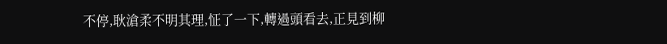不停,耿滄柔不明其理,怔了一下,轉過頭看去,正見到柳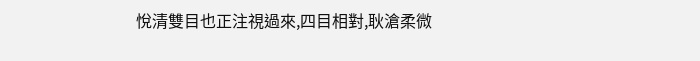悅清雙目也正注視過來,四目相對,耿滄柔微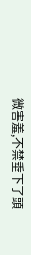微害羞,不禁垂下了頭